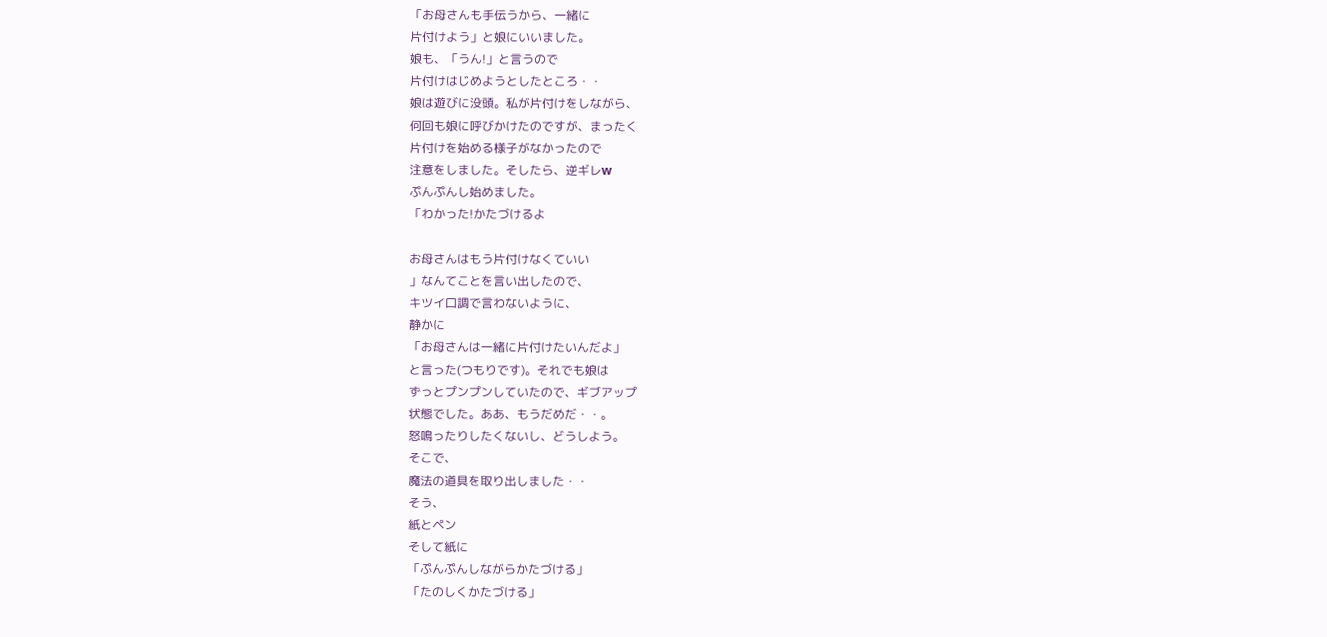「お母さんも手伝うから、一緒に
片付けよう」と娘にいいました。
娘も、「うん!」と言うので
片付けはじめようとしたところ・・
娘は遊びに没頭。私が片付けをしながら、
何回も娘に呼びかけたのですが、まったく
片付けを始める様子がなかったので
注意をしました。そしたら、逆ギレw
ぷんぷんし始めました。
「わかった!かたづけるよ

お母さんはもう片付けなくていい
」なんてことを言い出したので、
キツイ口調で言わないように、
静かに
「お母さんは一緒に片付けたいんだよ」
と言った(つもりです)。それでも娘は
ずっとプンプンしていたので、ギブアップ
状態でした。ああ、もうだめだ・・。
怒鳴ったりしたくないし、どうしよう。
そこで、
魔法の道具を取り出しました・・
そう、
紙とペン
そして紙に
「ぷんぷんしながらかたづける」
「たのしくかたづける」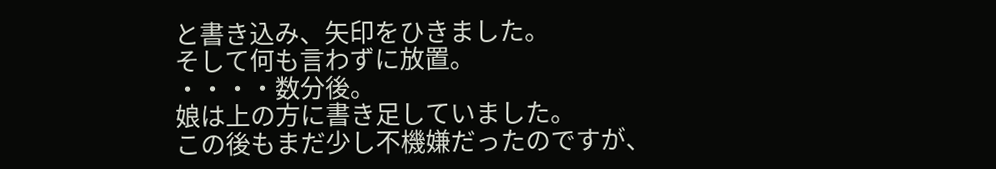と書き込み、矢印をひきました。
そして何も言わずに放置。
・・・・数分後。
娘は上の方に書き足していました。
この後もまだ少し不機嫌だったのですが、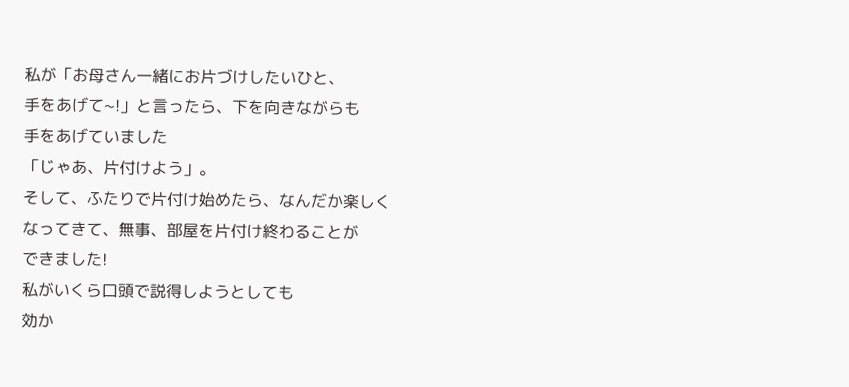私が「お母さん一緒にお片づけしたいひと、
手をあげて~!」と言ったら、下を向きながらも
手をあげていました
「じゃあ、片付けよう」。
そして、ふたりで片付け始めたら、なんだか楽しく
なってきて、無事、部屋を片付け終わることが
できました!
私がいくら口頭で説得しようとしても
効か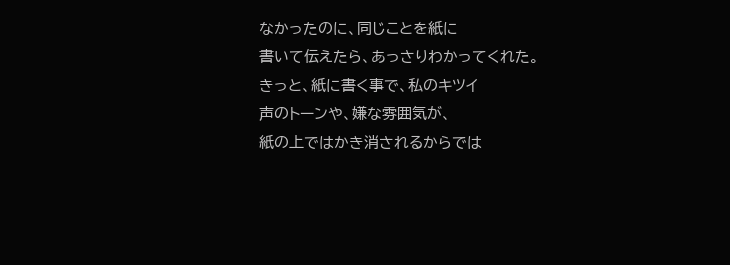なかったのに、同じことを紙に
書いて伝えたら、あっさりわかってくれた。
きっと、紙に書く事で、私のキツイ
声のトーンや、嫌な雰囲気が、
紙の上ではかき消されるからでは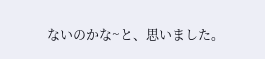ないのかな~と、思いました。